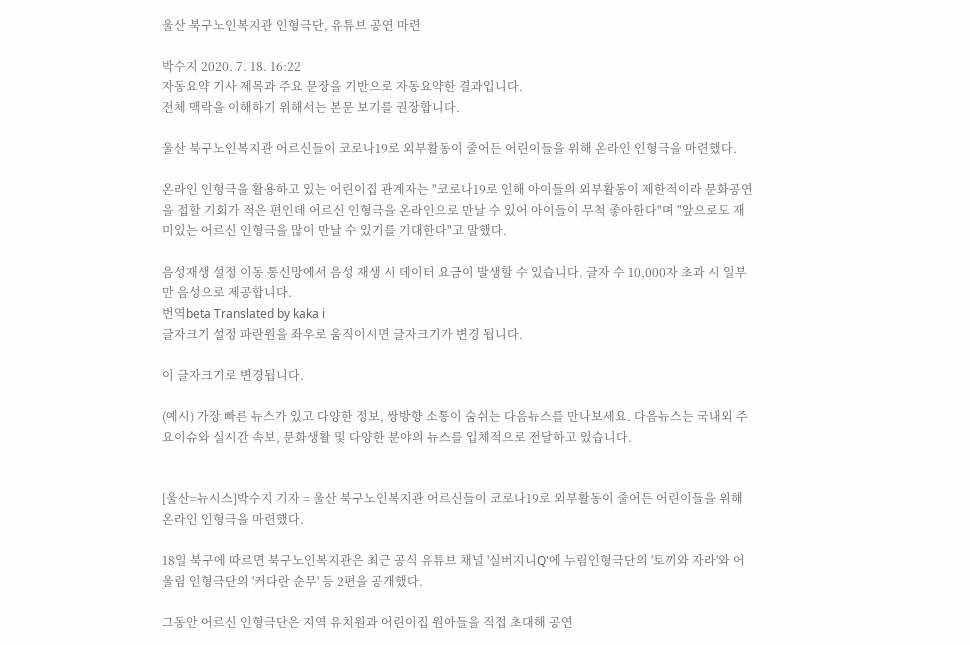울산 북구노인복지관 인형극단, 유튜브 공연 마련

박수지 2020. 7. 18. 16:22
자동요약 기사 제목과 주요 문장을 기반으로 자동요약한 결과입니다.
전체 맥락을 이해하기 위해서는 본문 보기를 권장합니다.

울산 북구노인복지관 어르신들이 코로나19로 외부활동이 줄어든 어린이들을 위해 온라인 인형극을 마련했다.

온라인 인형극을 활용하고 있는 어린이집 관계자는 "코로나19로 인해 아이들의 외부활동이 제한적이라 문화공연을 접할 기회가 적은 편인데 어르신 인형극을 온라인으로 만날 수 있어 아이들이 무척 좋아한다"며 "앞으로도 재미있는 어르신 인형극을 많이 만날 수 있기를 기대한다"고 말했다.

음성재생 설정 이동 통신망에서 음성 재생 시 데이터 요금이 발생할 수 있습니다. 글자 수 10,000자 초과 시 일부만 음성으로 제공합니다.
번역beta Translated by kaka i
글자크기 설정 파란원을 좌우로 움직이시면 글자크기가 변경 됩니다.

이 글자크기로 변경됩니다.

(예시) 가장 빠른 뉴스가 있고 다양한 정보, 쌍방향 소통이 숨쉬는 다음뉴스를 만나보세요. 다음뉴스는 국내외 주요이슈와 실시간 속보, 문화생활 및 다양한 분야의 뉴스를 입체적으로 전달하고 있습니다.


[울산=뉴시스]박수지 기자 = 울산 북구노인복지관 어르신들이 코로나19로 외부활동이 줄어든 어린이들을 위해 온라인 인형극을 마련했다.

18일 북구에 따르면 북구노인복지관은 최근 공식 유튜브 채널 '실버지니Q'에 누림인형극단의 '토끼와 자라'와 어울림 인형극단의 '커다란 순무' 등 2편을 공개했다.

그동안 어르신 인형극단은 지역 유치원과 어린이집 원아들을 직접 초대해 공연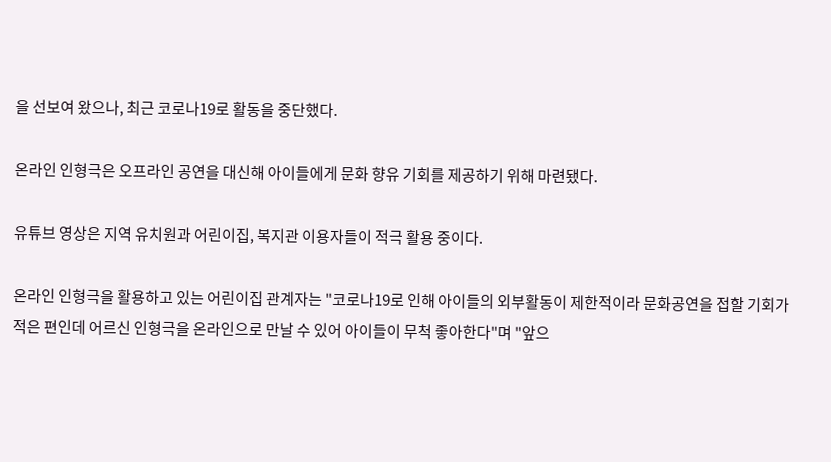을 선보여 왔으나, 최근 코로나19로 활동을 중단했다.

온라인 인형극은 오프라인 공연을 대신해 아이들에게 문화 향유 기회를 제공하기 위해 마련됐다.

유튜브 영상은 지역 유치원과 어린이집, 복지관 이용자들이 적극 활용 중이다.

온라인 인형극을 활용하고 있는 어린이집 관계자는 "코로나19로 인해 아이들의 외부활동이 제한적이라 문화공연을 접할 기회가 적은 편인데 어르신 인형극을 온라인으로 만날 수 있어 아이들이 무척 좋아한다"며 "앞으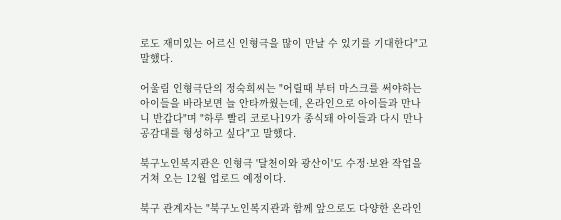로도 재미있는 어르신 인형극을 많이 만날 수 있기를 기대한다"고 말했다.

어울림 인형극단의 정숙희씨는 "어릴때 부터 마스크를 써야하는 아이들을 바라보면 늘 안타까웠는데, 온라인으로 아이들과 만나니 반갑다"며 "하루 빨리 코로나19가 종식돼 아이들과 다시 만나 공감대를 형성하고 싶다"고 말했다.

북구노인복지관은 인형극 '달천이와 광산이'도 수정·보완 작업을 거쳐 오는 12월 업로드 예정이다.

북구 관계자는 "북구노인복지관과 함께 앞으로도 다양한 온라인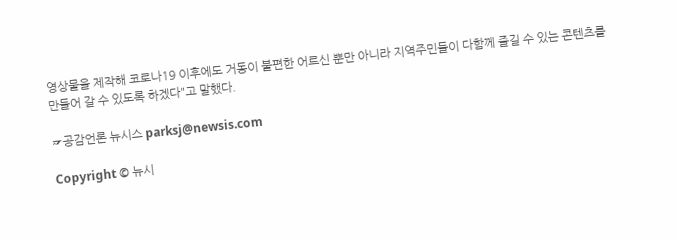영상물을 제작해 코로나19 이후에도 거동이 불편한 어르신 뿐만 아니라 지역주민들이 다함께 즐길 수 있는 콘텐츠를 만들어 갈 수 있도록 하겠다"고 말했다.

☞공감언론 뉴시스 parksj@newsis.com

Copyright © 뉴시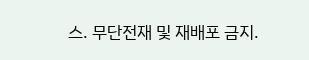스. 무단전재 및 재배포 금지.